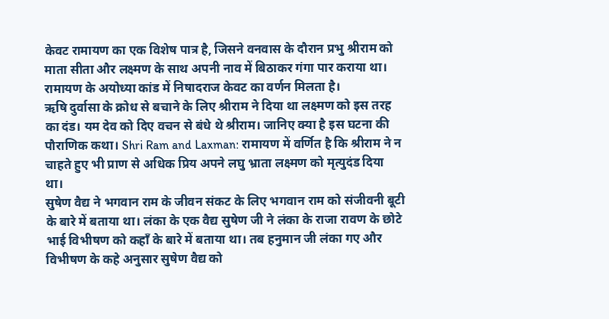केवट रामायण का एक विशेष पात्र है, जिसने वनवास के दौरान प्रभु श्रीराम को माता सीता और लक्ष्मण के साथ अपनी नाव में बिठाकर गंगा पार कराया था। रामायण के अयोध्या कांड में निषादराज केवट का वर्णन मिलता है।
ऋषि दुर्वासा के क्रोध से बचाने के लिए श्रीराम ने दिया था लक्ष्मण को इस तरह का दंड। यम देव को दिए वचन से बंधे थे श्रीराम। जानिए क्या है इस घटना की पौराणिक कथा। Shri Ram and Laxman: रामायण में वर्णित है कि श्रीराम ने न चाहते हुए भी प्राण से अधिक प्रिय अपने लघु भ्राता लक्ष्मण को मृत्युदंड दिया था।
सुषेण वैद्य ने भगवान राम के जीवन संकट के लिए भगवान राम को संजीवनी बूटी के बारे में बताया था। लंका के एक वैद्य सुषेण जी ने लंका के राजा रावण के छोटे भाई विभीषण को कहाँ के बारे में बताया था। तब हनुमान जी लंका गए और विभीषण के कहे अनुसार सुषेण वैद्य को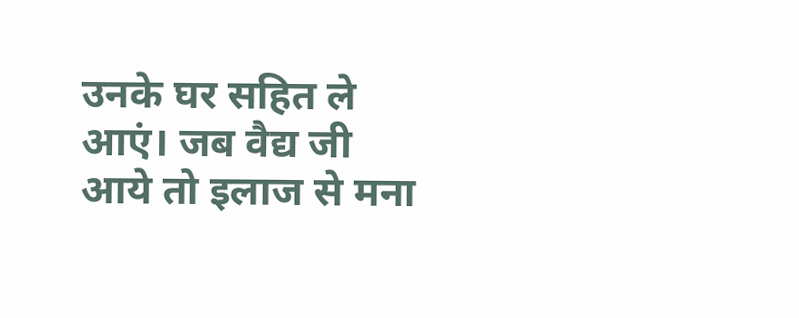उनके घर सहित ले आएं। जब वैद्य जी आये तो इलाज से मना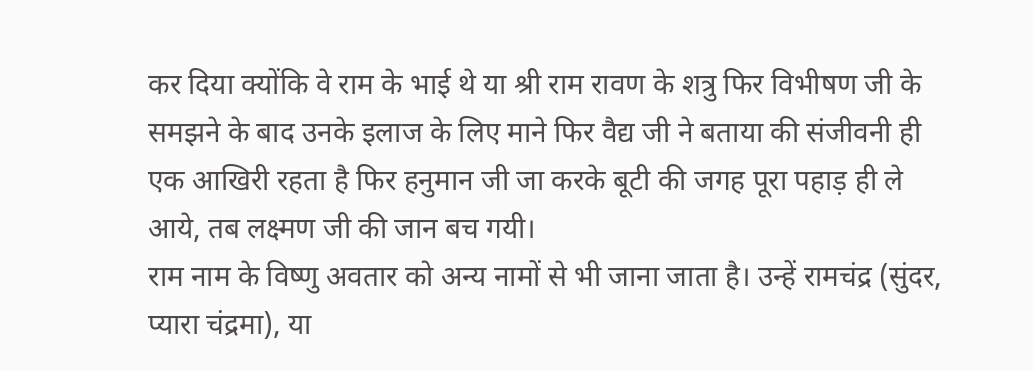कर दिया क्योंकि वे राम के भाई थे या श्री राम रावण के शत्रु फिर विभीषण जी के समझने के बाद उनके इलाज के लिए माने फिर वैद्य जी ने बताया की संजीवनी ही एक आखिरी रहता है फिर हनुमान जी जा करके बूटी की जगह पूरा पहाड़ ही ले आये, तब लक्ष्मण जी की जान बच गयी।
राम नाम के विष्णु अवतार को अन्य नामों से भी जाना जाता है। उन्हें रामचंद्र (सुंदर, प्यारा चंद्रमा), या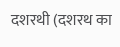दशरथी (दशरथ का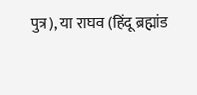पुत्र), या राघव (हिंदू ब्रह्मांड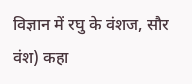विज्ञान में रघु के वंशज, सौर वंश) कहा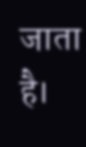जाता है।